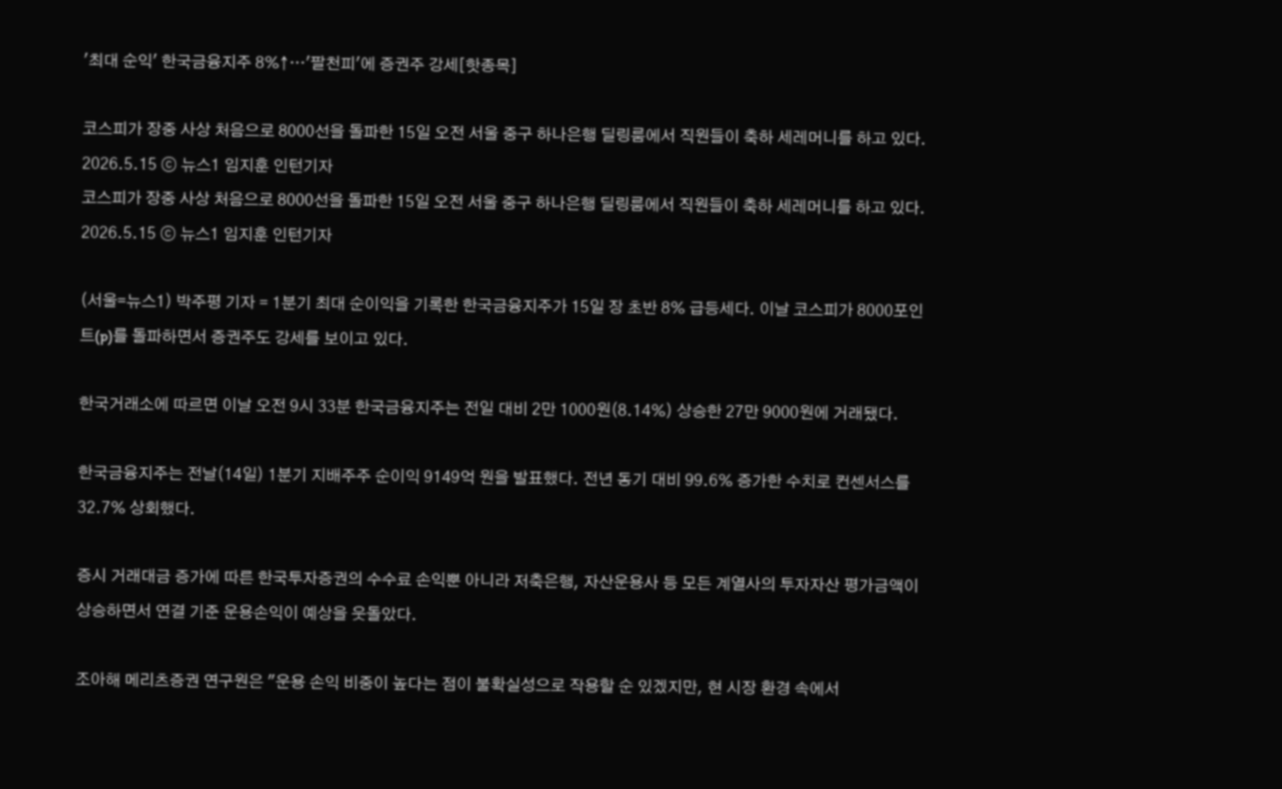'최대 순익' 한국금융지주 8%↑…'팔천피'에 증권주 강세[핫종목]

코스피가 장중 사상 처음으로 8000선을 돌파한 15일 오전 서울 중구 하나은행 딜링룸에서 직원들이 축하 세레머니를 하고 있다. 2026.5.15 ⓒ 뉴스1 임지훈 인턴기자
코스피가 장중 사상 처음으로 8000선을 돌파한 15일 오전 서울 중구 하나은행 딜링룸에서 직원들이 축하 세레머니를 하고 있다. 2026.5.15 ⓒ 뉴스1 임지훈 인턴기자

(서울=뉴스1) 박주평 기자 = 1분기 최대 순이익을 기록한 한국금융지주가 15일 장 초반 8% 급등세다. 이날 코스피가 8000포인트(p)를 돌파하면서 증권주도 강세를 보이고 있다.

한국거래소에 따르면 이날 오전 9시 33분 한국금융지주는 전일 대비 2만 1000원(8.14%) 상승한 27만 9000원에 거래됐다.

한국금융지주는 전날(14일) 1분기 지배주주 순이익 9149억 원을 발표했다. 전년 동기 대비 99.6% 증가한 수치로 컨센서스를 32.7% 상회했다.

증시 거래대금 증가에 따른 한국투자증권의 수수료 손익뿐 아니라 저축은행, 자산운용사 등 모든 계열사의 투자자산 평가금액이 상승하면서 연결 기준 운용손익이 예상을 웃돌았다.

조아해 메리츠증권 연구원은 "운용 손익 비중이 높다는 점이 불확실성으로 작용할 순 있겠지만, 현 시장 환경 속에서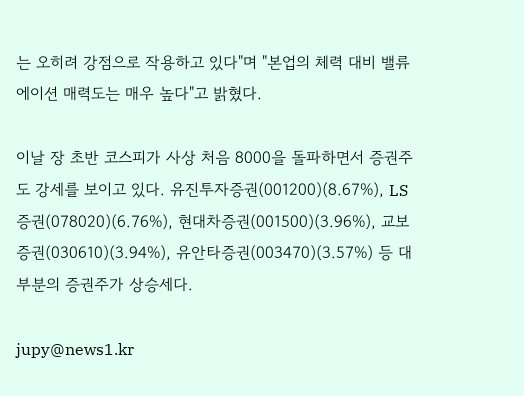는 오히려 강점으로 작용하고 있다"며 "본업의 체력 대비 밸류에이션 매력도는 매우 높다"고 밝혔다.

이날 장 초반 코스피가 사상 처음 8000을 돌파하면서 증권주도 강세를 보이고 있다. 유진투자증권(001200)(8.67%), LS증권(078020)(6.76%), 현대차증권(001500)(3.96%), 교보증권(030610)(3.94%), 유안타증권(003470)(3.57%) 등 대부분의 증권주가 상승세다.

jupy@news1.kr